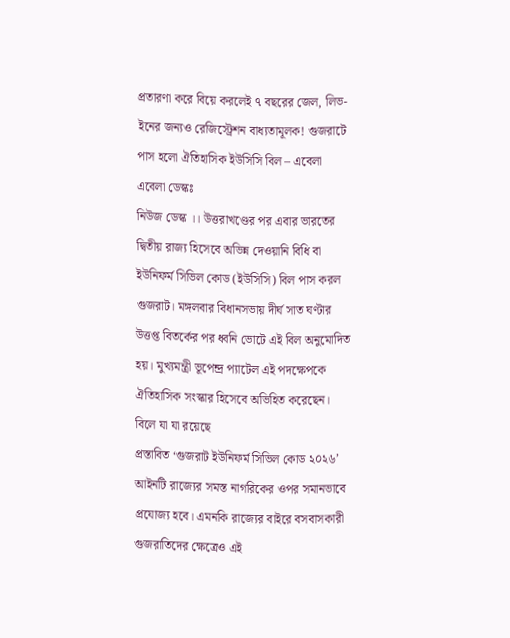প্রতারণা করে বিয়ে করলেই ৭ বছরের জেল, লিভ-ইনের জন্যও রেজিস্ট্রেশন বাধ্যতামূলক! গুজরাটে পাস হলো ঐতিহাসিক ইউসিসি বিল – এবেলা
এবেলা ডেস্কঃ
নিউজ ডেস্ক ।। উত্তরাখণ্ডের পর এবার ভারতের দ্বিতীয় রাজ্য হিসেবে অভিন্ন দেওয়ানি বিধি বা ইউনিফর্ম সিভিল কোড (ইউসিসি) বিল পাস করল গুজরাট। মঙ্গলবার বিধানসভায় দীর্ঘ সাত ঘণ্টার উত্তপ্ত বিতর্কের পর ধ্বনি ভোটে এই বিল অনুমোদিত হয়। মুখ্যমন্ত্রী ভূপেন্দ্র প্যাটেল এই পদক্ষেপকে ঐতিহাসিক সংস্কার হিসেবে অভিহিত করেছেন।
বিলে যা যা রয়েছে
প্রস্তাবিত ‘গুজরাট ইউনিফর্ম সিভিল কোড ২০২৬’ আইনটি রাজ্যের সমস্ত নাগরিকের ওপর সমানভাবে প্রযোজ্য হবে। এমনকি রাজ্যের বাইরে বসবাসকারী গুজরাতিদের ক্ষেত্রেও এই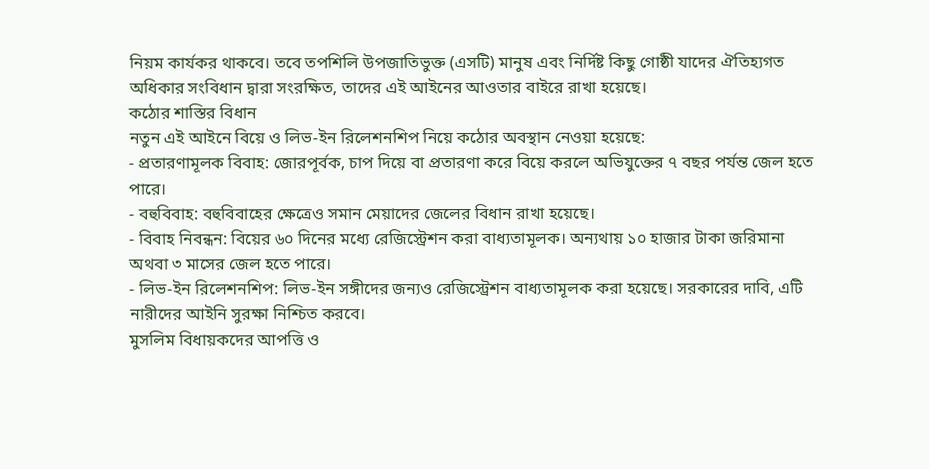নিয়ম কার্যকর থাকবে। তবে তপশিলি উপজাতিভুক্ত (এসটি) মানুষ এবং নির্দিষ্ট কিছু গোষ্ঠী যাদের ঐতিহ্যগত অধিকার সংবিধান দ্বারা সংরক্ষিত, তাদের এই আইনের আওতার বাইরে রাখা হয়েছে।
কঠোর শাস্তির বিধান
নতুন এই আইনে বিয়ে ও লিভ-ইন রিলেশনশিপ নিয়ে কঠোর অবস্থান নেওয়া হয়েছে:
- প্রতারণামূলক বিবাহ: জোরপূর্বক, চাপ দিয়ে বা প্রতারণা করে বিয়ে করলে অভিযুক্তের ৭ বছর পর্যন্ত জেল হতে পারে।
- বহুবিবাহ: বহুবিবাহের ক্ষেত্রেও সমান মেয়াদের জেলের বিধান রাখা হয়েছে।
- বিবাহ নিবন্ধন: বিয়ের ৬০ দিনের মধ্যে রেজিস্ট্রেশন করা বাধ্যতামূলক। অন্যথায় ১০ হাজার টাকা জরিমানা অথবা ৩ মাসের জেল হতে পারে।
- লিভ-ইন রিলেশনশিপ: লিভ-ইন সঙ্গীদের জন্যও রেজিস্ট্রেশন বাধ্যতামূলক করা হয়েছে। সরকারের দাবি, এটি নারীদের আইনি সুরক্ষা নিশ্চিত করবে।
মুসলিম বিধায়কদের আপত্তি ও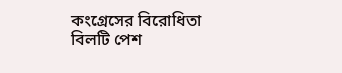কংগ্রেসের বিরোধিতা
বিলটি পেশ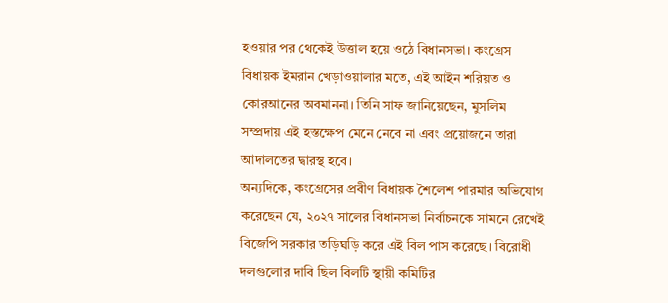হওয়ার পর থেকেই উত্তাল হয়ে ওঠে বিধানসভা। কংগ্রেস বিধায়ক ইমরান খেড়াওয়ালার মতে, এই আইন শরিয়ত ও কোরআনের অবমাননা। তিনি সাফ জানিয়েছেন, মুসলিম সম্প্রদায় এই হস্তক্ষেপ মেনে নেবে না এবং প্রয়োজনে তারা আদালতের দ্বারস্থ হবে।
অন্যদিকে, কংগ্রেসের প্রবীণ বিধায়ক শৈলেশ পারমার অভিযোগ করেছেন যে, ২০২৭ সালের বিধানসভা নির্বাচনকে সামনে রেখেই বিজেপি সরকার তড়িঘড়ি করে এই বিল পাস করেছে। বিরোধী দলগুলোর দাবি ছিল বিলটি স্থায়ী কমিটির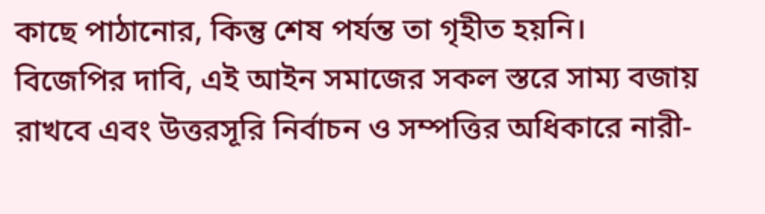কাছে পাঠানোর, কিন্তু শেষ পর্যন্ত তা গৃহীত হয়নি।
বিজেপির দাবি, এই আইন সমাজের সকল স্তরে সাম্য বজায় রাখবে এবং উত্তরসূরি নির্বাচন ও সম্পত্তির অধিকারে নারী-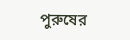পুরুষের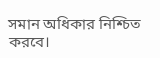সমান অধিকার নিশ্চিত করবে।